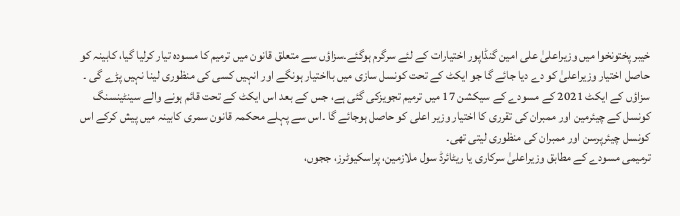خیبر پختونخوا میں وزیراعلیٰ علی امین گنڈاپور اختیارات کے لئے سرگرم ہوگئے۔سزاؤں سے متعلق قانون میں ترمیم کا مسودہ تیار کرلیا گیا، کابینہ کو حاصل اختیار وزیراعلیٰ کو دے دیا جائے گا جو ایکٹ کے تحت کونسل سازی میں بااختیار ہونگے اور انہیں کسی کی منظوری لینا نہیں پڑے گی ۔
سزاؤں کے ایکٹ 2021 کے مسودے کے سیکشن 17 میں ترمیم تجویزکی گئی ہے، جس کے بعد اس ایکٹ کے تحت قائم ہونے والے سینٹینسنگ کونسل کے چیئرمین اور ممبران کی تقرری کا اختیار وزیر اعلی کو حاصل ہوجائے گا ۔اس سے پہلے محکمہ قانون سمری کابینہ میں پیش کرکے اس کونسل چیئرپرسن اور ممبران کی منظوری لیتی تھی۔
ترمیمی مسودے کے مطابق وزیراعلیٰ سرکاری یا ریٹائرڈ سول ملازمین، پراسکیوٹرز، ججوں،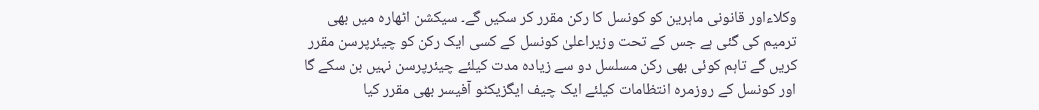وکلاءاور قانونی ماہرین کو کونسل کا رکن مقرر کر سکیں گے۔ سیکشن اٹھارہ میں بھی ترمیم کی گئی ہے جس کے تحت وزیراعلیٰ کونسل کے کسی ایک رکن کو چیئرپرسن مقرر کریں گے تاہم کوئی بھی رکن مسلسل دو سے زیادہ مدت کیلئے چیئرپرسن نہیں بن سکے گا اور کونسل کے روزمرہ انتظامات کیلئے ایک چیف ایگزیکٹو آفیسر بھی مقرر کیا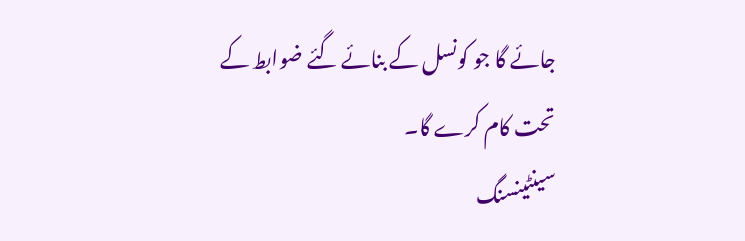جائے گا جو کونسل کے بنائے گئے ضوابط کے تحت کام کرے گا۔
سینٹینسنگ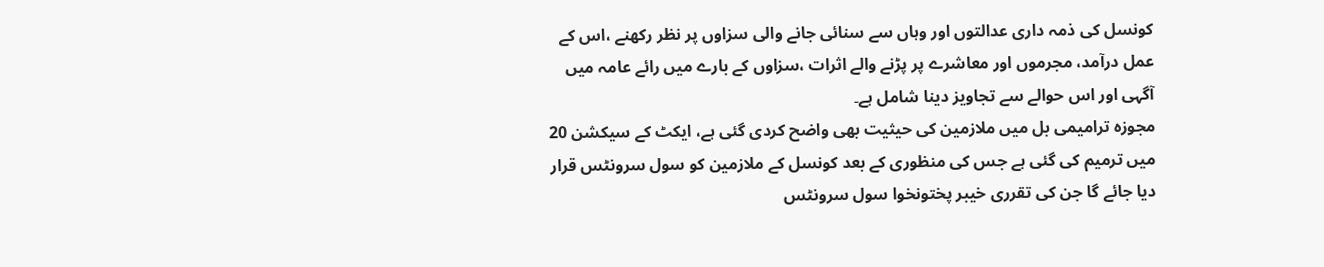کونسل کی ذمہ داری عدالتوں اور وہاں سے سنائی جانے والی سزاوں پر نظر رکھنے ،اس کے عمل درآمد، مجرموں اور معاشرے پر پڑنے والے اثرات ،سزاوں کے بارے میں رائے عامہ میں آگہی اور اس حوالے سے تجاویز دینا شامل ہے۔
مجوزہ ترامیمی بل میں ملازمین کی حیثیت بھی واضح کردی گئی ہے، ایکٹ کے سیکشن 20 میں ترمیم کی گئی ہے جس کی منظوری کے بعد کونسل کے ملازمین کو سول سرونٹس قرار دیا جائے گا جن کی تقرری خیبر پختونخوا سول سرونٹس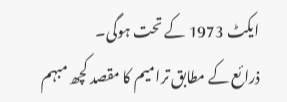ایکٹ 1973 کے تحت ہوگی۔
ذرائع کے مطابق ترامیم کا مقصد کچھ مبہم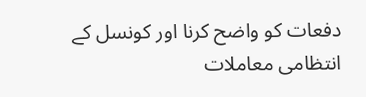دفعات کو واضح کرنا اور کونسل کے انتظامی معاملات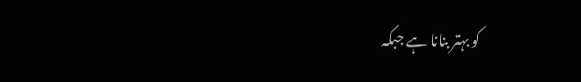کو بہتر بنانا ہے جبکہ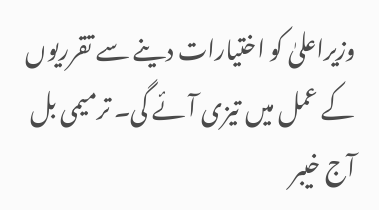وزیراعلیٰ کو اختیارات دینے سے تقرریوں کے عمل میں تیزی آئے گی۔ ترمیمی بل آج خیبر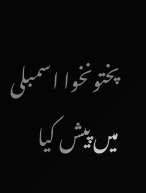پختونخوا اسمبلی میں پیش کیا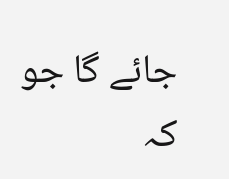جائے گا جو کہ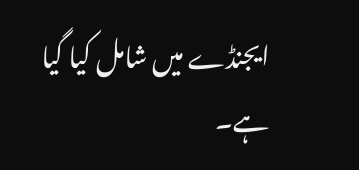ایجنڈے میں شامل کیا گیا ہے۔